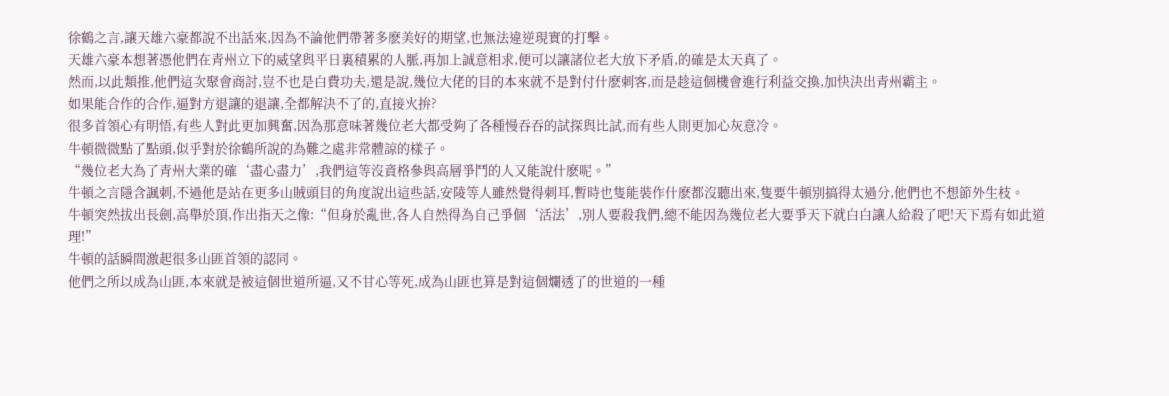徐鶴之言,讓天雄六豪都說不出話來,因為不論他們帶著多麽美好的期望,也無法違逆現實的打擊。
天雄六豪本想著憑他們在青州立下的威望與平日裏積累的人脈,再加上誠意相求,便可以讓諸位老大放下矛盾,的確是太天真了。
然而,以此類推,他們這次聚會商討,豈不也是白費功夫,還是說,幾位大佬的目的本來就不是對付什麽刺客,而是趁這個機會進行利益交換,加快決出青州霸主。
如果能合作的合作,逼對方退讓的退讓,全都解決不了的,直接火拚?
很多首領心有明悟,有些人對此更加興奮,因為那意味著幾位老大都受夠了各種慢吞吞的試探與比試,而有些人則更加心灰意冷。
牛頓微微點了點頭,似乎對於徐鶴所說的為難之處非常體諒的樣子。
“幾位老大為了青州大業的確‘盡心盡力’,我們這等沒資格參與高層爭鬥的人又能說什麽呢。”
牛頓之言隱含諷刺,不過他是站在更多山賊頭目的角度說出這些話,安陵等人雖然覺得刺耳,暫時也隻能裝作什麽都沒聽出來,隻要牛頓別搞得太過分,他們也不想節外生枝。
牛頓突然拔出長劍,高舉於頂,作出指天之像:“但身於亂世,各人自然得為自己爭個‘活法’,別人要殺我們,總不能因為幾位老大要爭天下就白白讓人給殺了吧!天下焉有如此道理!”
牛頓的話瞬間激起很多山匪首領的認同。
他們之所以成為山匪,本來就是被這個世道所逼,又不甘心等死,成為山匪也算是對這個爛透了的世道的一種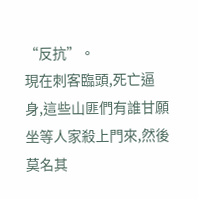“反抗”。
現在刺客臨頭,死亡逼身,這些山匪們有誰甘願坐等人家殺上門來,然後莫名其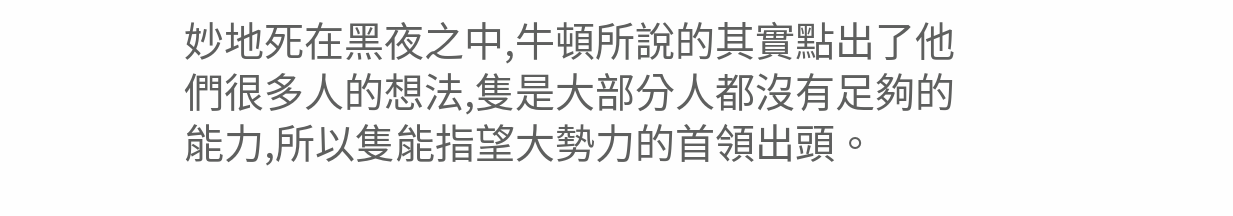妙地死在黑夜之中,牛頓所說的其實點出了他們很多人的想法,隻是大部分人都沒有足夠的能力,所以隻能指望大勢力的首領出頭。